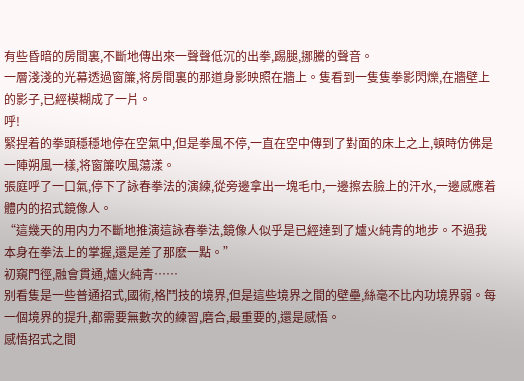有些昏暗的房間裏,不斷地傳出來一聲聲低沉的出拳,踢腿,挪騰的聲音。
一層淺淺的光幕透過窗簾,将房間裏的那道身影映照在牆上。隻看到一隻隻拳影閃爍,在牆壁上的影子,已經模糊成了一片。
呼!
緊捏着的拳頭穩穩地停在空氣中,但是拳風不停,一直在空中傳到了對面的床上之上,頓時仿佛是一陣朔風一樣,将窗簾吹風蕩漾。
張庭呼了一口氣,停下了詠春拳法的演練,從旁邊拿出一塊毛巾,一邊擦去臉上的汗水,一邊感應着體内的招式鏡像人。
“這幾天的用内力不斷地推演這詠春拳法,鏡像人似乎是已經達到了爐火純青的地步。不過我本身在拳法上的掌握,還是差了那麽一點。”
初窺門徑,融會貫通,爐火純青……
别看隻是一些普通招式,國術,格鬥技的境界,但是這些境界之間的壁壘,絲毫不比内功境界弱。每一個境界的提升,都需要無數次的練習,磨合,最重要的,還是感悟。
感悟招式之間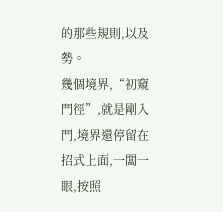的那些規則,以及勢。
幾個境界,“初窺門徑”,就是剛入門,境界還停留在招式上面,一闆一眼,按照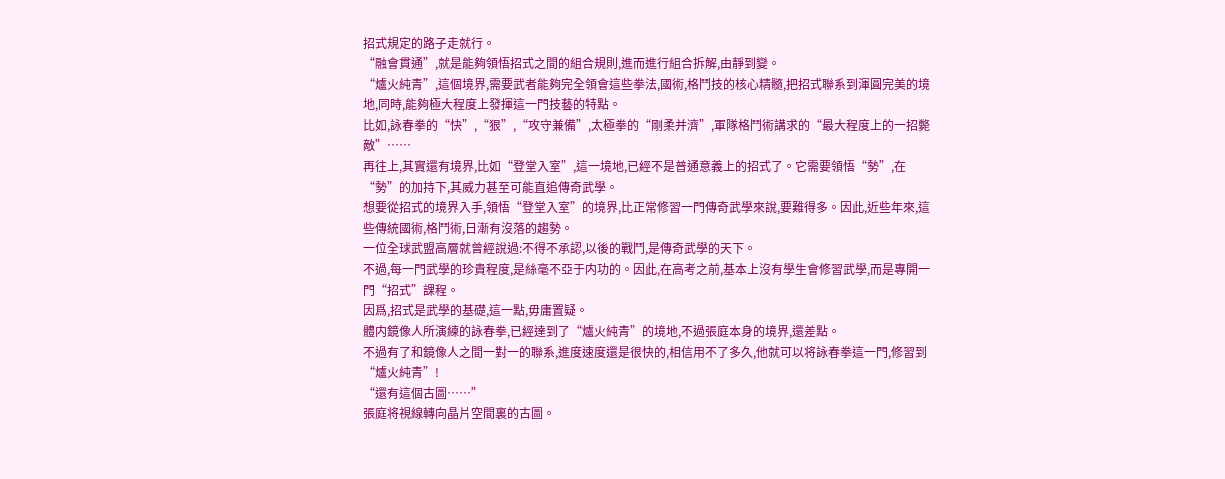招式規定的路子走就行。
“融會貫通”,就是能夠領悟招式之間的組合規則,進而進行組合拆解,由靜到變。
“爐火純青”,這個境界,需要武者能夠完全領會這些拳法,國術,格鬥技的核心精髓,把招式聯系到渾圓完美的境地,同時,能夠極大程度上發揮這一門技藝的特點。
比如,詠春拳的“快”,“狠”,“攻守兼備”,太極拳的“剛柔并濟”,軍隊格鬥術講求的“最大程度上的一招斃敵”……
再往上,其實還有境界,比如“登堂入室”,這一境地,已經不是普通意義上的招式了。它需要領悟“勢”,在“勢”的加持下,其威力甚至可能直追傳奇武學。
想要從招式的境界入手,領悟“登堂入室”的境界,比正常修習一門傳奇武學來說,要難得多。因此,近些年來,這些傳統國術,格鬥術,日漸有沒落的趨勢。
一位全球武盟高層就曾經說過:不得不承認,以後的戰鬥,是傳奇武學的天下。
不過,每一門武學的珍貴程度,是絲毫不亞于内功的。因此,在高考之前,基本上沒有學生會修習武學,而是專開一門“招式”課程。
因爲,招式是武學的基礎,這一點,毋庸置疑。
體内鏡像人所演練的詠春拳,已經達到了“爐火純青”的境地,不過張庭本身的境界,還差點。
不過有了和鏡像人之間一對一的聯系,進度速度還是很快的,相信用不了多久,他就可以将詠春拳這一門,修習到“爐火純青”!
“還有這個古圖……”
張庭将視線轉向晶片空間裏的古圖。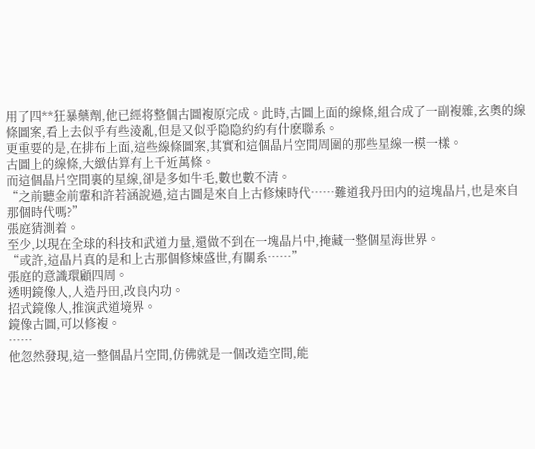用了四**狂暴藥劑,他已經将整個古圖複原完成。此時,古圖上面的線條,組合成了一副複雜,玄奧的線條圖案,看上去似乎有些淩亂,但是又似乎隐隐約約有什麽聯系。
更重要的是,在排布上面,這些線條圖案,其實和這個晶片空間周圍的那些星線一模一樣。
古圖上的線條,大緻估算有上千近萬條。
而這個晶片空間裏的星線,卻是多如牛毛,數也數不清。
“之前聽金前輩和許若涵說過,這古圖是來自上古修煉時代……難道我丹田内的這塊晶片,也是來自那個時代嗎?”
張庭猜測着。
至少,以現在全球的科技和武道力量,還做不到在一塊晶片中,掩藏一整個星海世界。
“或許,這晶片真的是和上古那個修煉盛世,有關系……”
張庭的意識環顧四周。
透明鏡像人,人造丹田,改良内功。
招式鏡像人,推演武道境界。
鏡像古圖,可以修複。
……
他忽然發現,這一整個晶片空間,仿佛就是一個改造空間,能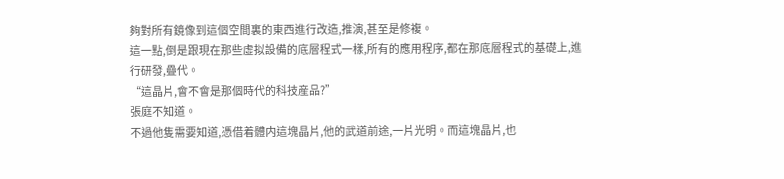夠對所有鏡像到這個空間裏的東西進行改造,推演,甚至是修複。
這一點,倒是跟現在那些虛拟設備的底層程式一樣,所有的應用程序,都在那底層程式的基礎上,進行研發,疊代。
“這晶片,會不會是那個時代的科技産品?”
張庭不知道。
不過他隻需要知道,憑借着體内這塊晶片,他的武道前途,一片光明。而這塊晶片,也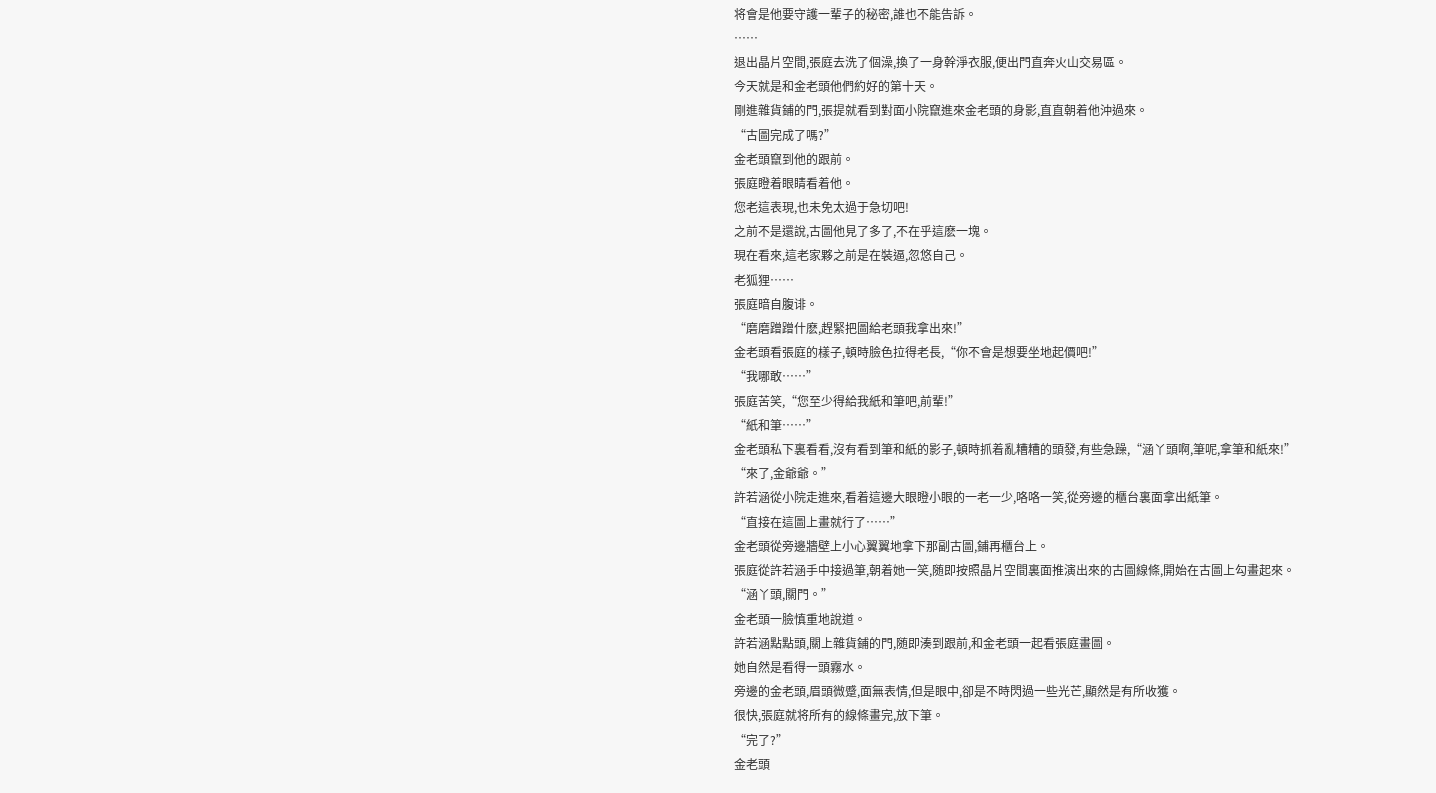将會是他要守護一輩子的秘密,誰也不能告訴。
……
退出晶片空間,張庭去洗了個澡,換了一身幹淨衣服,便出門直奔火山交易區。
今天就是和金老頭他們約好的第十天。
剛進雜貨鋪的門,張提就看到對面小院竄進來金老頭的身影,直直朝着他沖過來。
“古圖完成了嗎?”
金老頭竄到他的跟前。
張庭瞪着眼睛看着他。
您老這表現,也未免太過于急切吧!
之前不是還說,古圖他見了多了,不在乎這麽一塊。
現在看來,這老家夥之前是在裝逼,忽悠自己。
老狐狸……
張庭暗自腹诽。
“磨磨蹭蹭什麽,趕緊把圖給老頭我拿出來!”
金老頭看張庭的樣子,頓時臉色拉得老長,“你不會是想要坐地起價吧!”
“我哪敢……”
張庭苦笑,“您至少得給我紙和筆吧,前輩!”
“紙和筆……”
金老頭私下裏看看,沒有看到筆和紙的影子,頓時抓着亂糟糟的頭發,有些急躁,“涵丫頭啊,筆呢,拿筆和紙來!”
“來了,金爺爺。”
許若涵從小院走進來,看着這邊大眼瞪小眼的一老一少,咯咯一笑,從旁邊的櫃台裏面拿出紙筆。
“直接在這圖上畫就行了……”
金老頭從旁邊牆壁上小心翼翼地拿下那副古圖,鋪再櫃台上。
張庭從許若涵手中接過筆,朝着她一笑,随即按照晶片空間裏面推演出來的古圖線條,開始在古圖上勾畫起來。
“涵丫頭,關門。”
金老頭一臉慎重地說道。
許若涵點點頭,關上雜貨鋪的門,随即湊到跟前,和金老頭一起看張庭畫圖。
她自然是看得一頭霧水。
旁邊的金老頭,眉頭微蹙,面無表情,但是眼中,卻是不時閃過一些光芒,顯然是有所收獲。
很快,張庭就将所有的線條畫完,放下筆。
“完了?”
金老頭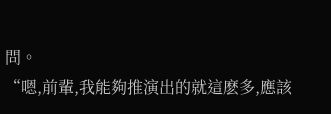問。
“嗯,前輩,我能夠推演出的就這麽多,應該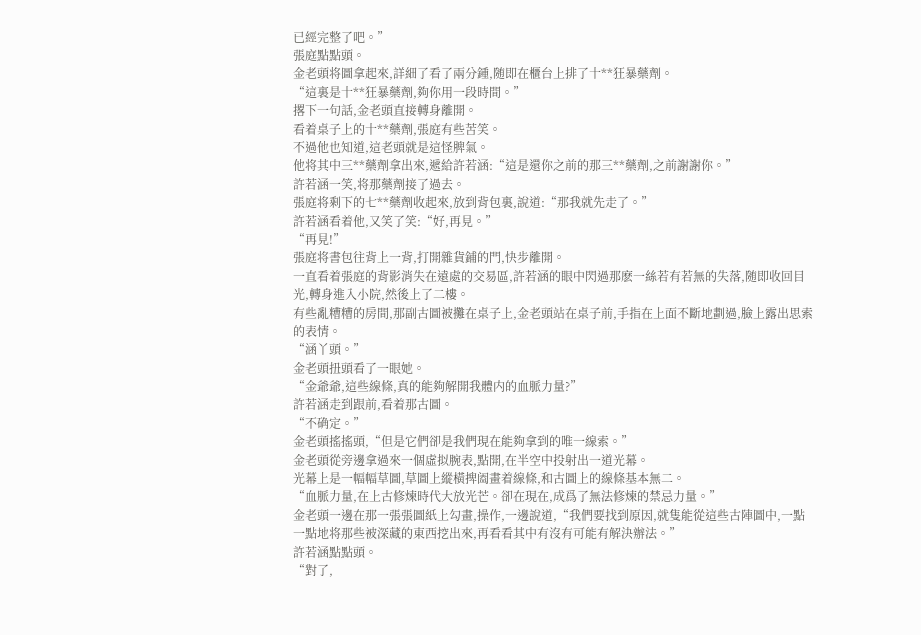已經完整了吧。”
張庭點點頭。
金老頭将圖拿起來,詳細了看了兩分鍾,随即在櫃台上排了十**狂暴藥劑。
“這裏是十**狂暴藥劑,夠你用一段時間。”
撂下一句話,金老頭直接轉身離開。
看着桌子上的十**藥劑,張庭有些苦笑。
不過他也知道,這老頭就是這怪脾氣。
他将其中三**藥劑拿出來,遞給許若涵:“這是還你之前的那三**藥劑,之前謝謝你。”
許若涵一笑,将那藥劑接了過去。
張庭将剩下的七**藥劑收起來,放到背包裏,說道:“那我就先走了。”
許若涵看着他,又笑了笑:“好,再見。”
“再見!”
張庭将書包往背上一背,打開雜貨鋪的門,快步離開。
一直看着張庭的背影消失在遠處的交易區,許若涵的眼中閃過那麽一絲若有若無的失落,随即收回目光,轉身進入小院,然後上了二樓。
有些亂糟糟的房間,那副古圖被攤在桌子上,金老頭站在桌子前,手指在上面不斷地劃過,臉上露出思索的表情。
“涵丫頭。”
金老頭扭頭看了一眼她。
“金爺爺,這些線條,真的能夠解開我體内的血脈力量?”
許若涵走到跟前,看着那古圖。
“不确定。”
金老頭搖搖頭,“但是它們卻是我們現在能夠拿到的唯一線索。”
金老頭從旁邊拿過來一個虛拟腕表,點開,在半空中投射出一道光幕。
光幕上是一幅幅草圖,草圖上縱橫捭阖畫着線條,和古圖上的線條基本無二。
“血脈力量,在上古修煉時代大放光芒。卻在現在,成爲了無法修煉的禁忌力量。”
金老頭一邊在那一張張圖紙上勾畫,操作,一邊說道,“我們要找到原因,就隻能從這些古陣圖中,一點一點地将那些被深藏的東西挖出來,再看看其中有沒有可能有解決辦法。”
許若涵點點頭。
“對了,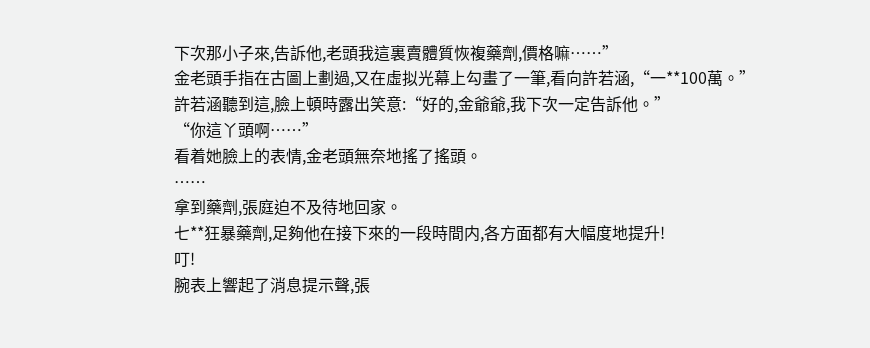下次那小子來,告訴他,老頭我這裏賣體質恢複藥劑,價格嘛……”
金老頭手指在古圖上劃過,又在虛拟光幕上勾畫了一筆,看向許若涵,“一**100萬。”
許若涵聽到這,臉上頓時露出笑意:“好的,金爺爺,我下次一定告訴他。”
“你這丫頭啊……”
看着她臉上的表情,金老頭無奈地搖了搖頭。
……
拿到藥劑,張庭迫不及待地回家。
七**狂暴藥劑,足夠他在接下來的一段時間内,各方面都有大幅度地提升!
叮!
腕表上響起了消息提示聲,張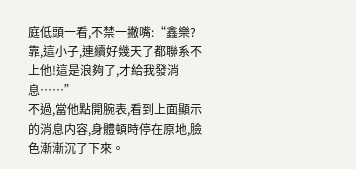庭低頭一看,不禁一撇嘴:“鑫樂?靠,這小子,連續好幾天了都聯系不上他!這是浪夠了,才給我發消息……”
不過,當他點開腕表,看到上面顯示的消息内容,身體頓時停在原地,臉色漸漸沉了下來。